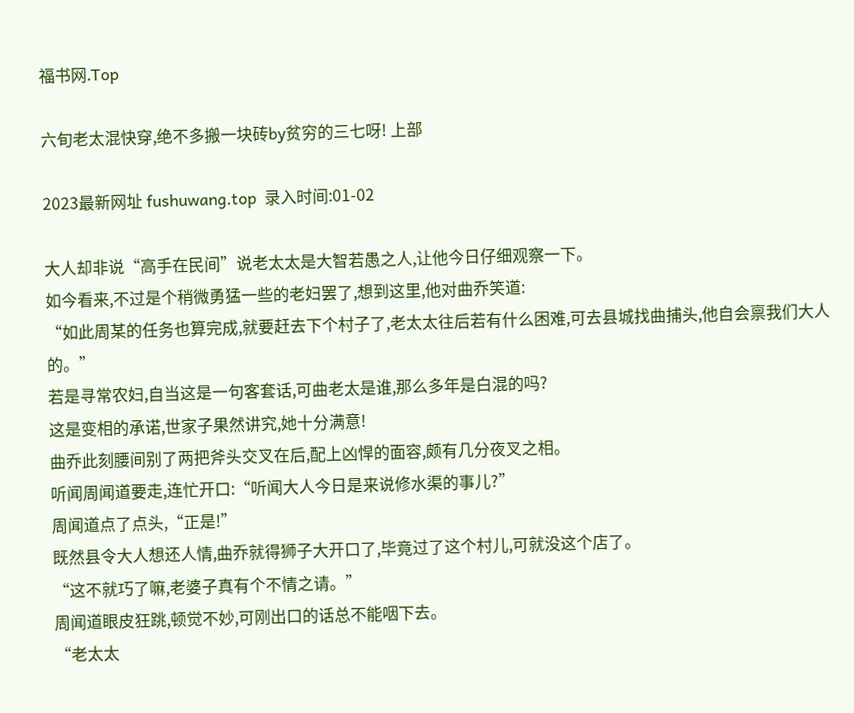福书网.Top

六旬老太混快穿,绝不多搬一块砖by贫穷的三七呀! 上部

2023最新网址 fushuwang.top  录入时间:01-02

大人却非说“高手在民间”说老太太是大智若愚之人,让他今日仔细观察一下。
如今看来,不过是个稍微勇猛一些的老妇罢了,想到这里,他对曲乔笑道:
“如此周某的任务也算完成,就要赶去下个村子了,老太太往后若有什么困难,可去县城找曲捕头,他自会禀我们大人的。”
若是寻常农妇,自当这是一句客套话,可曲老太是谁,那么多年是白混的吗?
这是变相的承诺,世家子果然讲究,她十分满意!
曲乔此刻腰间别了两把斧头交叉在后,配上凶悍的面容,颇有几分夜叉之相。
听闻周闻道要走,连忙开口:“听闻大人今日是来说修水渠的事儿?”
周闻道点了点头,“正是!”
既然县令大人想还人情,曲乔就得狮子大开口了,毕竟过了这个村儿,可就没这个店了。
“这不就巧了嘛,老婆子真有个不情之请。”
周闻道眼皮狂跳,顿觉不妙,可刚出口的话总不能咽下去。
“老太太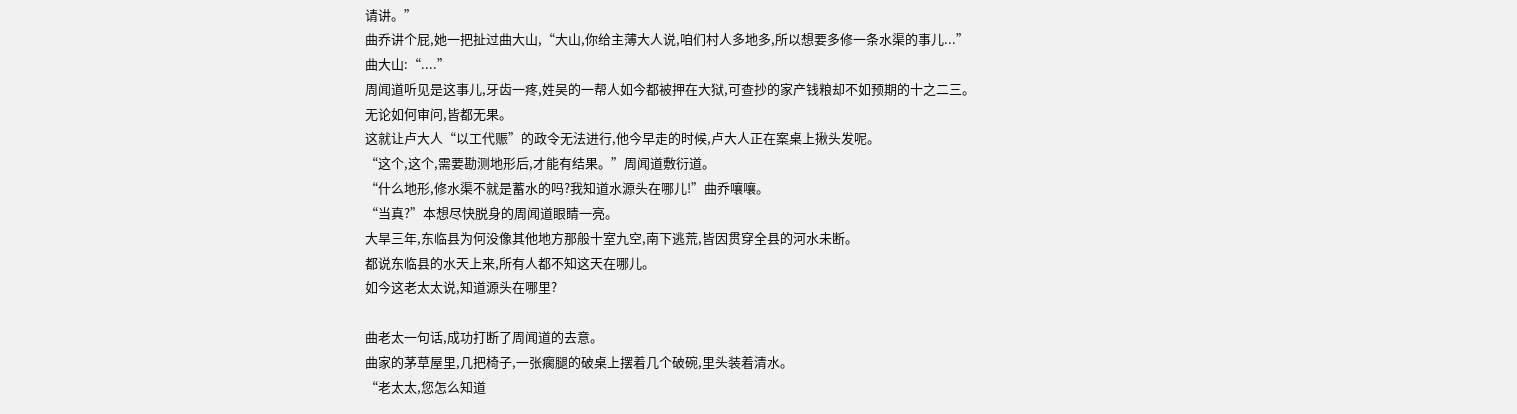请讲。”
曲乔讲个屁,她一把扯过曲大山,“大山,你给主薄大人说,咱们村人多地多,所以想要多修一条水渠的事儿...”
曲大山:“....”
周闻道听见是这事儿,牙齿一疼,姓吴的一帮人如今都被押在大狱,可查抄的家产钱粮却不如预期的十之二三。
无论如何审问,皆都无果。
这就让卢大人“以工代赈”的政令无法进行,他今早走的时候,卢大人正在案桌上揪头发呢。
“这个,这个,需要勘测地形后,才能有结果。”周闻道敷衍道。
“什么地形,修水渠不就是蓄水的吗?我知道水源头在哪儿!”曲乔嚷嚷。
“当真?”本想尽快脱身的周闻道眼睛一亮。
大旱三年,东临县为何没像其他地方那般十室九空,南下逃荒,皆因贯穿全县的河水未断。
都说东临县的水天上来,所有人都不知这天在哪儿。
如今这老太太说,知道源头在哪里?

曲老太一句话,成功打断了周闻道的去意。
曲家的茅草屋里,几把椅子,一张瘸腿的破桌上摆着几个破碗,里头装着清水。
“老太太,您怎么知道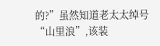的?”虽然知道老太太绰号“山里浪”,该装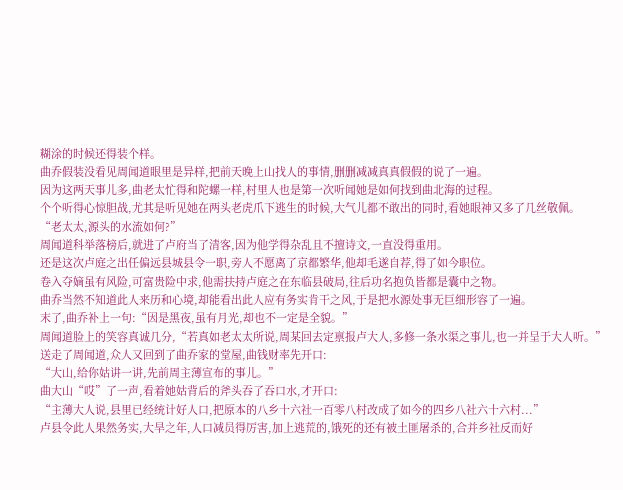糊涂的时候还得装个样。
曲乔假装没看见周闻道眼里是异样,把前天晚上山找人的事情,删删减减真真假假的说了一遍。
因为这两天事儿多,曲老太忙得和陀螺一样,村里人也是第一次听闻她是如何找到曲北海的过程。
个个听得心惊胆战,尤其是听见她在两头老虎爪下逃生的时候,大气儿都不敢出的同时,看她眼神又多了几丝敬佩。
“老太太,源头的水流如何?”
周闻道科举落榜后,就进了卢府当了清客,因为他学得杂乱且不擅诗文,一直没得重用。
还是这次卢庭之出任偏远县城县令一职,旁人不愿离了京都繁华,他却毛遂自荐,得了如今职位。
卷入夺嫡虽有风险,可富贵险中求,他需扶持卢庭之在东临县破局,往后功名抱负皆都是囊中之物。
曲乔当然不知道此人来历和心境,却能看出此人应有务实肯干之风,于是把水源处事无巨细形容了一遍。
末了,曲乔补上一句:“因是黑夜,虽有月光,却也不一定是全貌。”
周闻道脸上的笑容真诚几分,“若真如老太太所说,周某回去定禀报卢大人,多修一条水渠之事儿,也一并呈于大人听。”
送走了周闻道,众人又回到了曲乔家的堂屋,曲钱财率先开口:
“大山,给你姑讲一讲,先前周主薄宣布的事儿。”
曲大山“哎”了一声,看着她姑背后的斧头吞了吞口水,才开口:
“主薄大人说,县里已经统计好人口,把原本的八乡十六社一百零八村改成了如今的四乡八社六十六村...”
卢县令此人果然务实,大旱之年,人口减员得厉害,加上逃荒的,饿死的还有被土匪屠杀的,合并乡社反而好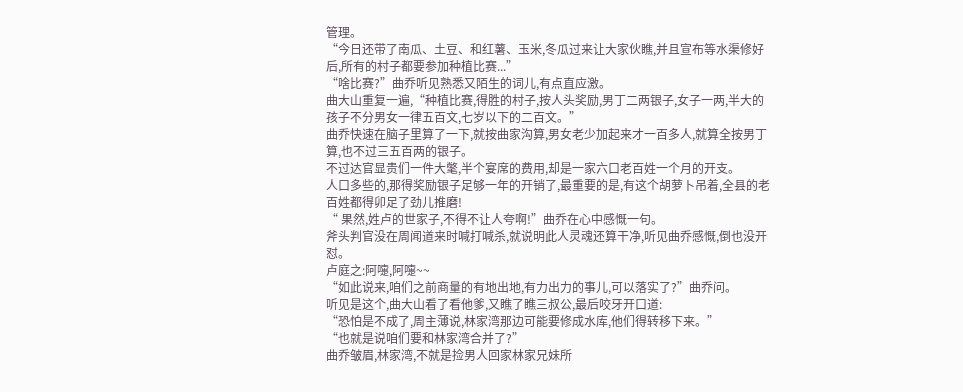管理。
“今日还带了南瓜、土豆、和红薯、玉米,冬瓜过来让大家伙瞧,并且宣布等水渠修好后,所有的村子都要参加种植比赛...”
“啥比赛?”曲乔听见熟悉又陌生的词儿,有点直应激。
曲大山重复一遍,“种植比赛,得胜的村子,按人头奖励,男丁二两银子,女子一两,半大的孩子不分男女一律五百文,七岁以下的二百文。”
曲乔快速在脑子里算了一下,就按曲家沟算,男女老少加起来才一百多人,就算全按男丁算,也不过三五百两的银子。
不过达官显贵们一件大氅,半个宴席的费用,却是一家六口老百姓一个月的开支。
人口多些的,那得奖励银子足够一年的开销了,最重要的是,有这个胡萝卜吊着,全县的老百姓都得卯足了劲儿推磨!
“ 果然,姓卢的世家子,不得不让人夸啊!”曲乔在心中感慨一句。
斧头判官没在周闻道来时喊打喊杀,就说明此人灵魂还算干净,听见曲乔感慨,倒也没开怼。
卢庭之:阿嚏,阿嚏~~
“如此说来,咱们之前商量的有地出地,有力出力的事儿,可以落实了?”曲乔问。
听见是这个,曲大山看了看他爹,又瞧了瞧三叔公,最后咬牙开口道:
“恐怕是不成了,周主薄说,林家湾那边可能要修成水库,他们得转移下来。”
“也就是说咱们要和林家湾合并了?”
曲乔皱眉,林家湾,不就是捡男人回家林家兄妹所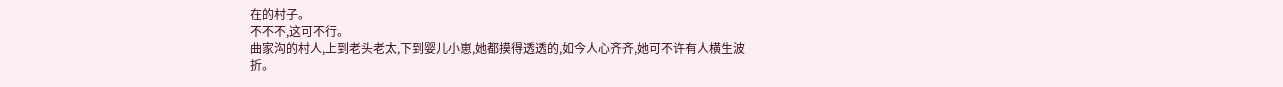在的村子。
不不不,这可不行。
曲家沟的村人,上到老头老太,下到婴儿小崽,她都摸得透透的,如今人心齐齐,她可不许有人横生波折。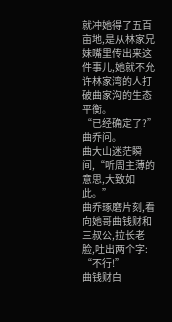就冲她得了五百亩地,是从林家兄妹嘴里传出来这件事儿,她就不允许林家湾的人打破曲家沟的生态平衡。
“已经确定了?”曲乔问。
曲大山迷茫瞬间,“听周主薄的意思,大致如此。”
曲乔琢磨片刻,看向她哥曲钱财和三叔公,拉长老脸,吐出两个字:
“不行!”
曲钱财白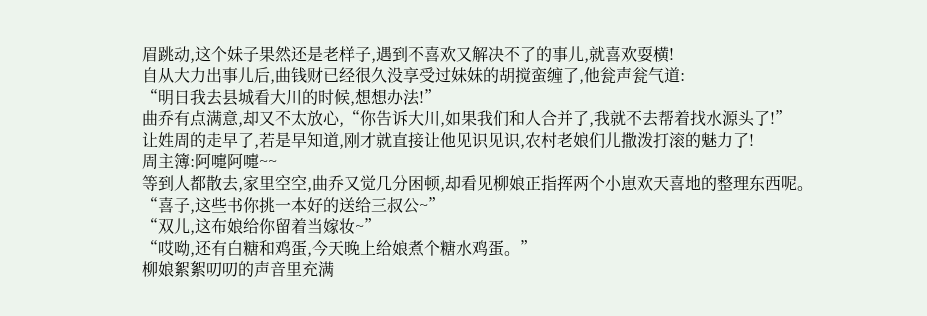眉跳动,这个妹子果然还是老样子,遇到不喜欢又解决不了的事儿,就喜欢耍横!
自从大力出事儿后,曲钱财已经很久没享受过妹妹的胡搅蛮缠了,他瓮声瓮气道:
“明日我去县城看大川的时候,想想办法!”
曲乔有点满意,却又不太放心,“你告诉大川,如果我们和人合并了,我就不去帮着找水源头了!”
让姓周的走早了,若是早知道,刚才就直接让他见识见识,农村老娘们儿撒泼打滚的魅力了!
周主簿:阿嚏阿嚏~~
等到人都散去,家里空空,曲乔又觉几分困顿,却看见柳娘正指挥两个小崽欢天喜地的整理东西呢。
“喜子,这些书你挑一本好的送给三叔公~”
“双儿,这布娘给你留着当嫁妆~”
“哎呦,还有白糖和鸡蛋,今天晚上给娘煮个糖水鸡蛋。”
柳娘絮絮叨叨的声音里充满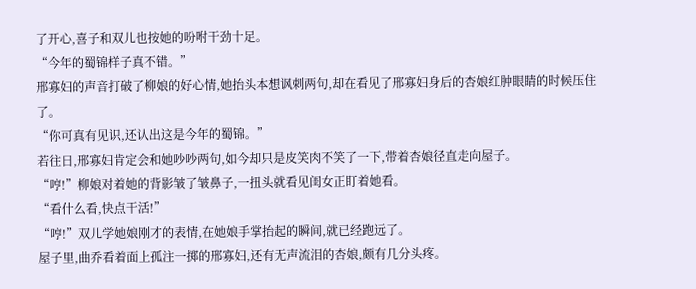了开心,喜子和双儿也按她的吩咐干劲十足。
“今年的蜀锦样子真不错。”
邢寡妇的声音打破了柳娘的好心情,她抬头本想讽刺两句,却在看见了邢寡妇身后的杏娘红肿眼睛的时候压住了。
“你可真有见识,还认出这是今年的蜀锦。”
若往日,邢寡妇肯定会和她吵吵两句,如今却只是皮笑肉不笑了一下,带着杏娘径直走向屋子。
“哼!”柳娘对着她的背影皱了皱鼻子,一扭头就看见闺女正盯着她看。
“看什么看,快点干活!”
“哼!”双儿学她娘刚才的表情,在她娘手掌抬起的瞬间,就已经跑远了。
屋子里,曲乔看着面上孤注一掷的邢寡妇,还有无声流泪的杏娘,颇有几分头疼。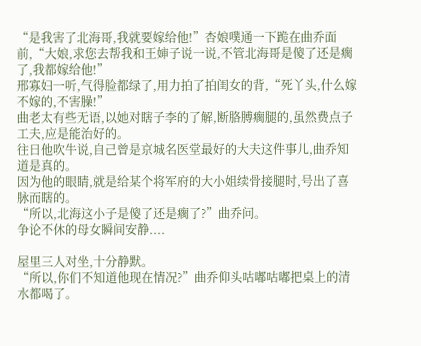“是我害了北海哥,我就要嫁给他!”杏娘噗通一下跪在曲乔面前,“大娘,求您去帮我和王婶子说一说,不管北海哥是傻了还是瘸了,我都嫁给他!”
邢寡妇一听,气得脸都绿了,用力拍了拍闺女的背,“死丫头,什么嫁不嫁的,不害臊!”
曲老太有些无语,以她对瞎子李的了解,断胳膊瘸腿的,虽然费点子工夫,应是能治好的。
往日他吹牛说,自己曾是京城名医堂最好的大夫这件事儿,曲乔知道是真的。
因为他的眼睛,就是给某个将军府的大小姐续骨接腿时,号出了喜脉而瞎的。
“所以,北海这小子是傻了还是瘸了?”曲乔问。
争论不休的母女瞬间安静....

屋里三人对坐,十分静默。
“所以,你们不知道他现在情况?”曲乔仰头咕嘟咕嘟把桌上的清水都喝了。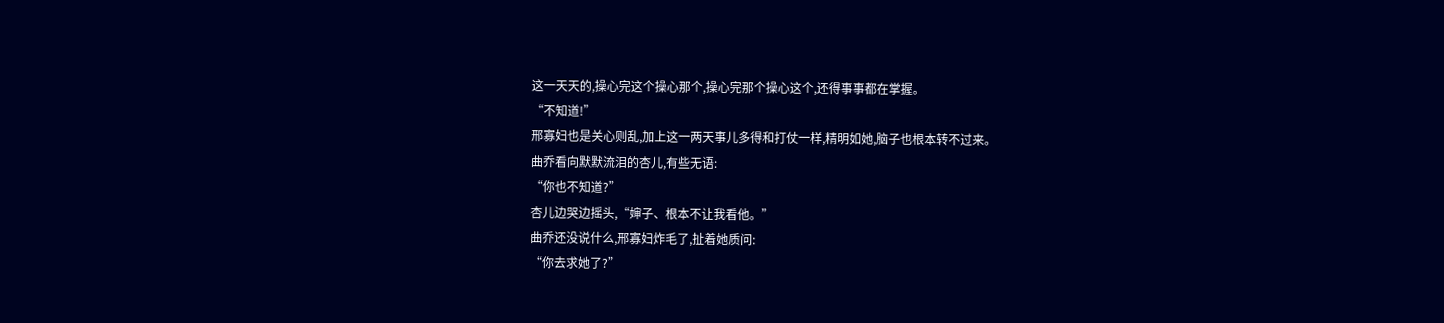这一天天的,操心完这个操心那个,操心完那个操心这个,还得事事都在掌握。
“不知道!”
邢寡妇也是关心则乱,加上这一两天事儿多得和打仗一样,精明如她,脑子也根本转不过来。
曲乔看向默默流泪的杏儿,有些无语:
“你也不知道?”
杏儿边哭边摇头,“婶子、根本不让我看他。”
曲乔还没说什么,邢寡妇炸毛了,扯着她质问:
“你去求她了?”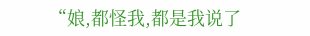“娘,都怪我,都是我说了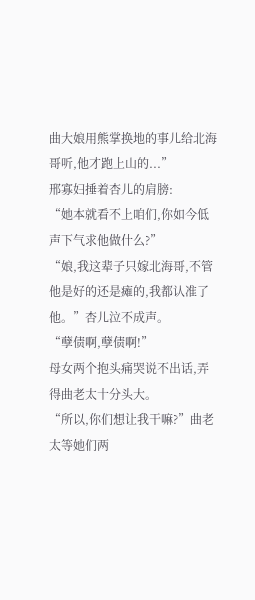曲大娘用熊掌换地的事儿给北海哥听,他才跑上山的...”
邢寡妇捶着杏儿的肩膀:
“她本就看不上咱们,你如今低声下气求他做什么?”
“娘,我这辈子只嫁北海哥,不管他是好的还是瘫的,我都认准了他。”杏儿泣不成声。
“孽债啊,孽债啊!”
母女两个抱头痛哭说不出话,弄得曲老太十分头大。
“所以,你们想让我干嘛?”曲老太等她们两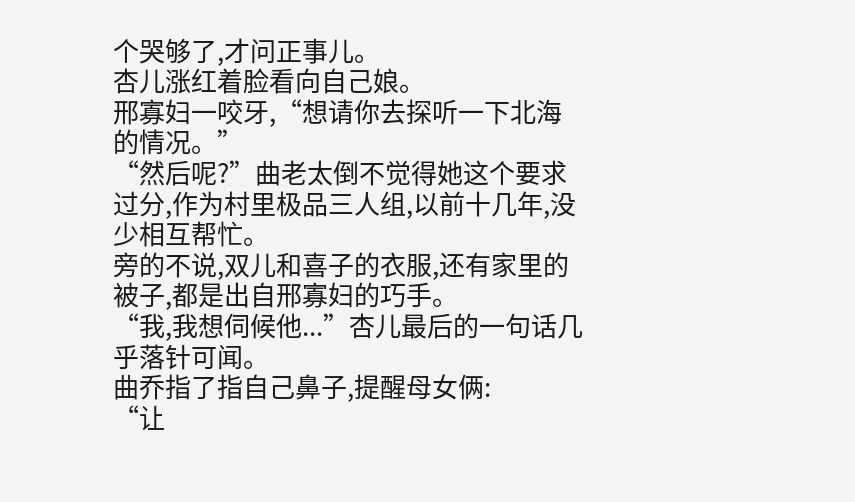个哭够了,才问正事儿。
杏儿涨红着脸看向自己娘。
邢寡妇一咬牙,“想请你去探听一下北海的情况。”
“然后呢?”曲老太倒不觉得她这个要求过分,作为村里极品三人组,以前十几年,没少相互帮忙。
旁的不说,双儿和喜子的衣服,还有家里的被子,都是出自邢寡妇的巧手。
“我,我想伺候他...”杏儿最后的一句话几乎落针可闻。
曲乔指了指自己鼻子,提醒母女俩:
“让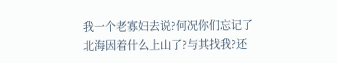我一个老寡妇去说?何况你们忘记了北海因着什么上山了?与其找我?还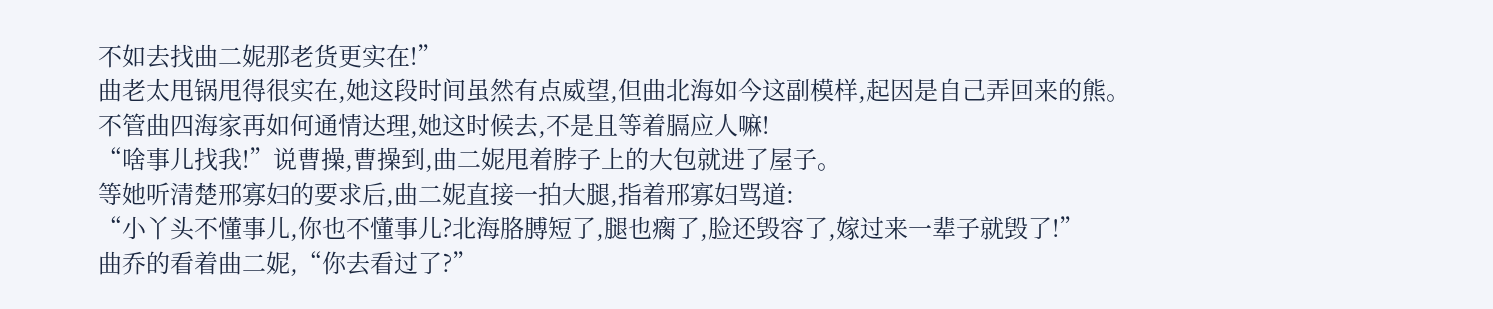不如去找曲二妮那老货更实在!”
曲老太甩锅甩得很实在,她这段时间虽然有点威望,但曲北海如今这副模样,起因是自己弄回来的熊。
不管曲四海家再如何通情达理,她这时候去,不是且等着膈应人嘛!
“啥事儿找我!”说曹操,曹操到,曲二妮甩着脖子上的大包就进了屋子。
等她听清楚邢寡妇的要求后,曲二妮直接一拍大腿,指着邢寡妇骂道:
“小丫头不懂事儿,你也不懂事儿?北海胳膊短了,腿也瘸了,脸还毁容了,嫁过来一辈子就毁了!”
曲乔的看着曲二妮,“你去看过了?”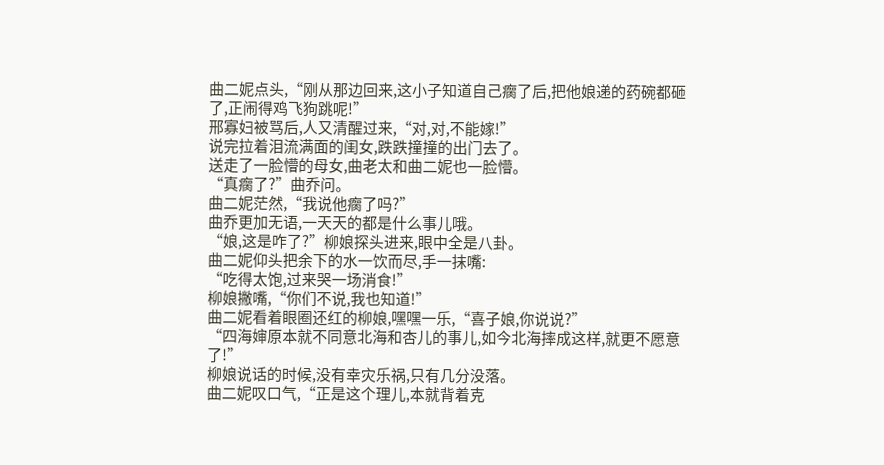曲二妮点头,“刚从那边回来,这小子知道自己瘸了后,把他娘递的药碗都砸了,正闹得鸡飞狗跳呢!”
邢寡妇被骂后,人又清醒过来,“对,对,不能嫁!”
说完拉着泪流满面的闺女,跌跌撞撞的出门去了。
送走了一脸懵的母女,曲老太和曲二妮也一脸懵。
“真瘸了?”曲乔问。
曲二妮茫然,“我说他瘸了吗?”
曲乔更加无语,一天天的都是什么事儿哦。
“娘,这是咋了?”柳娘探头进来,眼中全是八卦。
曲二妮仰头把余下的水一饮而尽,手一抹嘴:
“吃得太饱,过来哭一场消食!”
柳娘撇嘴,“你们不说,我也知道!”
曲二妮看着眼圈还红的柳娘,嘿嘿一乐,“喜子娘,你说说?”
“四海婶原本就不同意北海和杏儿的事儿,如今北海摔成这样,就更不愿意了!”
柳娘说话的时候,没有幸灾乐祸,只有几分没落。
曲二妮叹口气,“正是这个理儿,本就背着克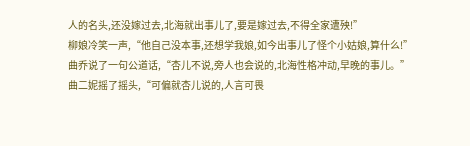人的名头,还没嫁过去,北海就出事儿了,要是嫁过去,不得全家遭殃!”
柳娘冷笑一声,“他自己没本事,还想学我娘,如今出事儿了怪个小姑娘,算什么!”
曲乔说了一句公道话,“杏儿不说,旁人也会说的,北海性格冲动,早晚的事儿。”
曲二妮摇了摇头,“可偏就杏儿说的,人言可畏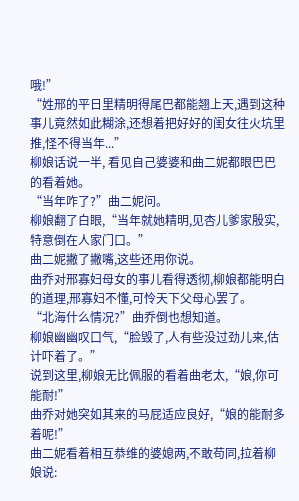哦!”
“姓邢的平日里精明得尾巴都能翘上天,遇到这种事儿竟然如此糊涂,还想着把好好的闺女往火坑里推,怪不得当年...”
柳娘话说一半, 看见自己婆婆和曲二妮都眼巴巴的看着她。
“当年咋了?”曲二妮问。
柳娘翻了白眼,“当年就她精明,见杏儿爹家殷实,特意倒在人家门口。”
曲二妮撇了撇嘴,这些还用你说。
曲乔对邢寡妇母女的事儿看得透彻,柳娘都能明白的道理,邢寡妇不懂,可怜天下父母心罢了。
“北海什么情况?”曲乔倒也想知道。
柳娘幽幽叹口气,“脸毁了,人有些没过劲儿来,估计吓着了。”
说到这里,柳娘无比佩服的看着曲老太,“娘,你可能耐!”
曲乔对她突如其来的马屁适应良好,“娘的能耐多着呢!”
曲二妮看着相互恭维的婆媳两,不敢苟同,拉着柳娘说: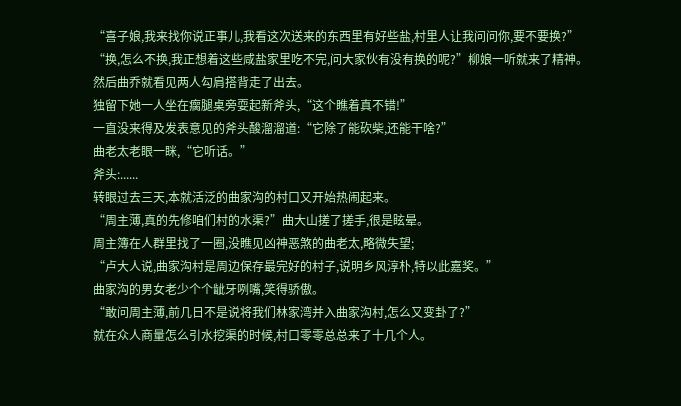“喜子娘,我来找你说正事儿,我看这次送来的东西里有好些盐,村里人让我问问你,要不要换?”
“换,怎么不换,我正想着这些咸盐家里吃不完,问大家伙有没有换的呢?”柳娘一听就来了精神。
然后曲乔就看见两人勾肩搭背走了出去。
独留下她一人坐在瘸腿桌旁耍起新斧头,“这个瞧着真不错!”
一直没来得及发表意见的斧头酸溜溜道:“它除了能砍柴,还能干啥?”
曲老太老眼一眯,“它听话。”
斧头:......
转眼过去三天,本就活泛的曲家沟的村口又开始热闹起来。
“周主薄,真的先修咱们村的水渠?”曲大山搓了搓手,很是眩晕。
周主簿在人群里找了一圈,没瞧见凶神恶煞的曲老太,略微失望;
“卢大人说,曲家沟村是周边保存最完好的村子,说明乡风淳朴,特以此嘉奖。”
曲家沟的男女老少个个龇牙咧嘴,笑得骄傲。
“敢问周主薄,前几日不是说将我们林家湾并入曲家沟村,怎么又变卦了?”
就在众人商量怎么引水挖渠的时候,村口零零总总来了十几个人。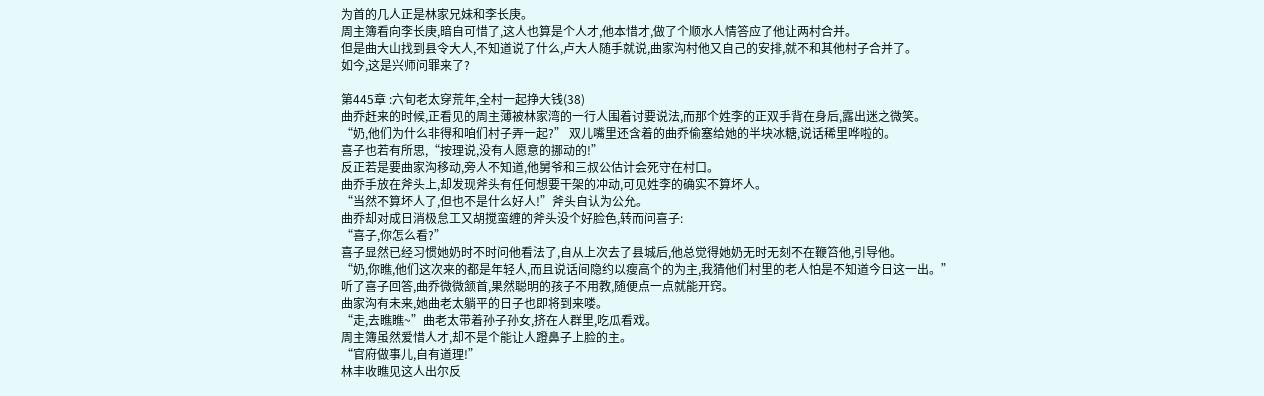为首的几人正是林家兄妹和李长庚。
周主簿看向李长庚,暗自可惜了,这人也算是个人才,他本惜才,做了个顺水人情答应了他让两村合并。
但是曲大山找到县令大人,不知道说了什么,卢大人随手就说,曲家沟村他又自己的安排,就不和其他村子合并了。
如今,这是兴师问罪来了?

第445章 :六旬老太穿荒年,全村一起挣大钱(38)
曲乔赶来的时候,正看见的周主薄被林家湾的一行人围着讨要说法,而那个姓李的正双手背在身后,露出迷之微笑。
“奶,他们为什么非得和咱们村子弄一起?” 双儿嘴里还含着的曲乔偷塞给她的半块冰糖,说话稀里哗啦的。
喜子也若有所思,“按理说,没有人愿意的挪动的!”
反正若是要曲家沟移动,旁人不知道,他舅爷和三叔公估计会死守在村口。
曲乔手放在斧头上,却发现斧头有任何想要干架的冲动,可见姓李的确实不算坏人。
“当然不算坏人了,但也不是什么好人!”斧头自认为公允。
曲乔却对成日消极怠工又胡搅蛮缠的斧头没个好脸色,转而问喜子:
“喜子,你怎么看?”
喜子显然已经习惯她奶时不时问他看法了,自从上次去了县城后,他总觉得她奶无时无刻不在鞭笞他,引导他。
“奶,你瞧,他们这次来的都是年轻人,而且说话间隐约以瘦高个的为主,我猜他们村里的老人怕是不知道今日这一出。”
听了喜子回答,曲乔微微颔首,果然聪明的孩子不用教,随便点一点就能开窍。
曲家沟有未来,她曲老太躺平的日子也即将到来喽。
“走,去瞧瞧~”曲老太带着孙子孙女,挤在人群里,吃瓜看戏。
周主簿虽然爱惜人才,却不是个能让人蹬鼻子上脸的主。
“官府做事儿,自有道理!”
林丰收瞧见这人出尔反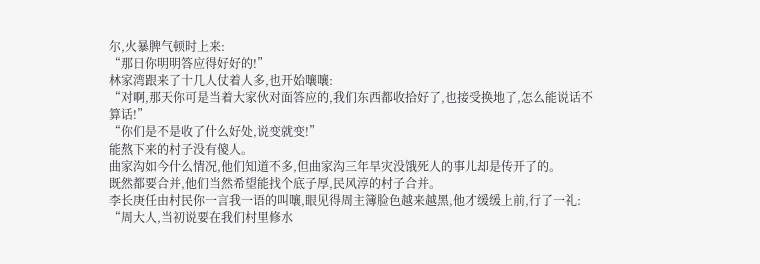尔,火暴脾气顿时上来:
“那日你明明答应得好好的!”
林家湾跟来了十几人仗着人多,也开始嚷嚷:
“对啊,那天你可是当着大家伙对面答应的,我们东西都收拾好了,也接受换地了,怎么能说话不算话!”
“你们是不是收了什么好处,说变就变!”
能熬下来的村子没有傻人。
曲家沟如今什么情况,他们知道不多,但曲家沟三年旱灾没饿死人的事儿却是传开了的。
既然都要合并,他们当然希望能找个底子厚,民风淳的村子合并。
李长庚任由村民你一言我一语的叫嚷,眼见得周主簿脸色越来越黑,他才缓缓上前,行了一礼:
“周大人,当初说要在我们村里修水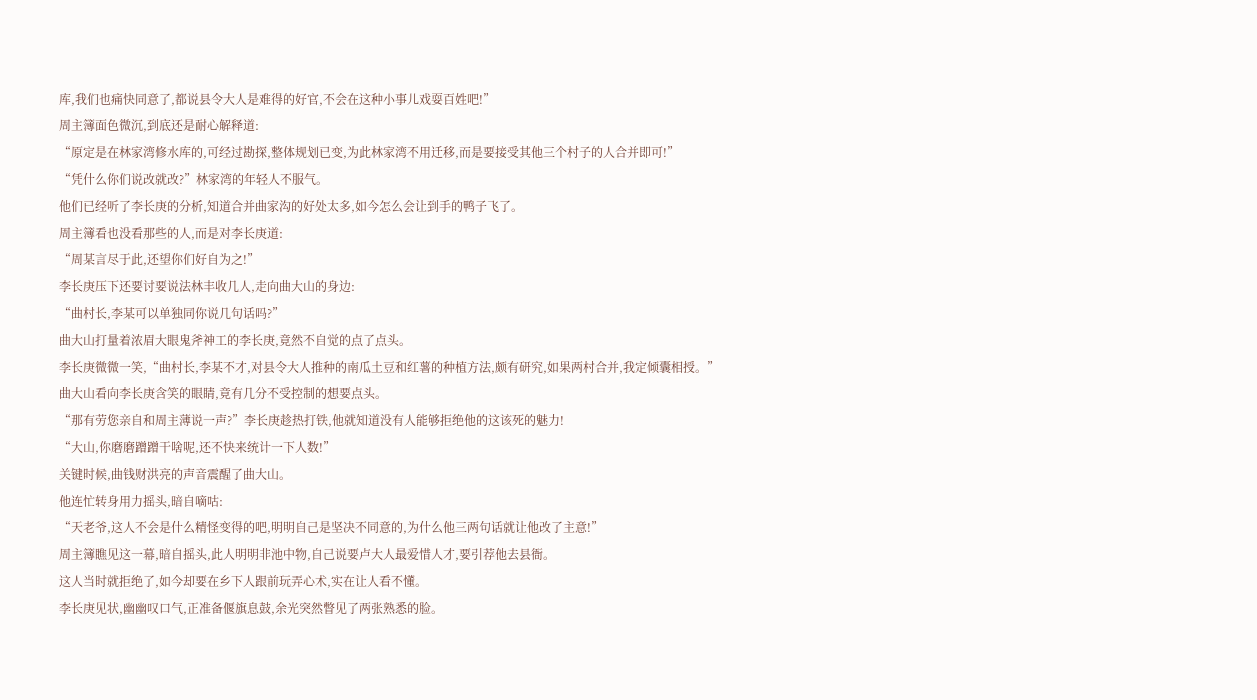库,我们也痛快同意了,都说县令大人是难得的好官,不会在这种小事儿戏耍百姓吧!”
周主簿面色微沉,到底还是耐心解释道:
“原定是在林家湾修水库的,可经过勘探,整体规划已变,为此林家湾不用迁移,而是要接受其他三个村子的人合并即可!”
“凭什么你们说改就改?”林家湾的年轻人不服气。
他们已经听了李长庚的分析,知道合并曲家沟的好处太多,如今怎么会让到手的鸭子飞了。
周主簿看也没看那些的人,而是对李长庚道:
“周某言尽于此,还望你们好自为之!”
李长庚压下还要讨要说法林丰收几人,走向曲大山的身边:
“曲村长,李某可以单独同你说几句话吗?”
曲大山打量着浓眉大眼鬼斧神工的李长庚,竟然不自觉的点了点头。
李长庚微微一笑,“曲村长,李某不才,对县令大人推种的南瓜土豆和红薯的种植方法,颇有研究,如果两村合并,我定倾囊相授。”
曲大山看向李长庚含笑的眼睛,竟有几分不受控制的想要点头。
“那有劳您亲自和周主薄说一声?”李长庚趁热打铁,他就知道没有人能够拒绝他的这该死的魅力!
“大山,你磨磨蹭蹭干啥呢,还不快来统计一下人数!”
关键时候,曲钱财洪亮的声音震醒了曲大山。
他连忙转身用力摇头,暗自嘀咕:
“天老爷,这人不会是什么精怪变得的吧,明明自己是坚决不同意的,为什么他三两句话就让他改了主意!”
周主簿瞧见这一幕,暗自摇头,此人明明非池中物,自己说要卢大人最爱惜人才,要引荐他去县衙。
这人当时就拒绝了,如今却要在乡下人跟前玩弄心术,实在让人看不懂。
李长庚见状,幽幽叹口气,正准备偃旗息鼓,余光突然瞥见了两张熟悉的脸。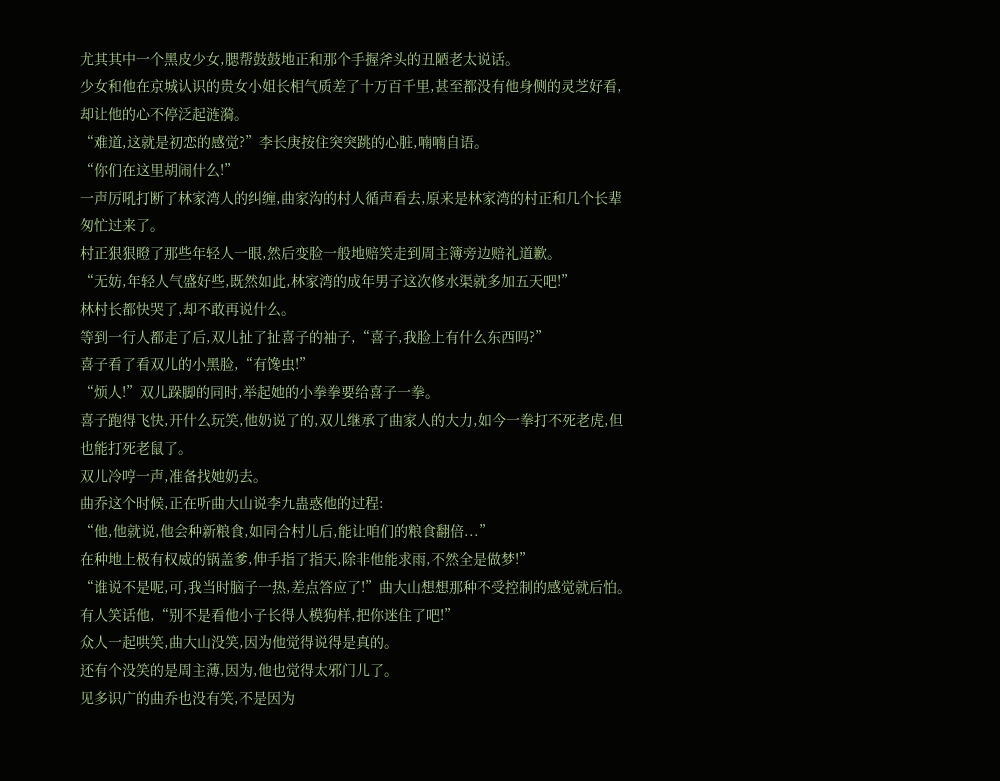尤其其中一个黑皮少女,腮帮鼓鼓地正和那个手握斧头的丑陋老太说话。
少女和他在京城认识的贵女小姐长相气质差了十万百千里,甚至都没有他身侧的灵芝好看,却让他的心不停泛起涟漪。
“难道,这就是初恋的感觉?”李长庚按住突突跳的心脏,喃喃自语。
“你们在这里胡闹什么!”
一声厉吼打断了林家湾人的纠缠,曲家沟的村人循声看去,原来是林家湾的村正和几个长辈匆忙过来了。
村正狠狠瞪了那些年轻人一眼,然后变脸一般地赔笑走到周主簿旁边赔礼道歉。
“无妨,年轻人气盛好些,既然如此,林家湾的成年男子这次修水渠就多加五天吧!”
林村长都快哭了,却不敢再说什么。
等到一行人都走了后,双儿扯了扯喜子的袖子,“喜子,我脸上有什么东西吗?”
喜子看了看双儿的小黑脸,“有馋虫!”
“烦人!”双儿跺脚的同时,举起她的小拳拳要给喜子一拳。
喜子跑得飞快,开什么玩笑,他奶说了的,双儿继承了曲家人的大力,如今一拳打不死老虎,但也能打死老鼠了。
双儿冷哼一声,准备找她奶去。
曲乔这个时候,正在听曲大山说李九蛊惑他的过程:
“他,他就说,他会种新粮食,如同合村儿后,能让咱们的粮食翻倍...”
在种地上极有权威的锅盖爹,伸手指了指天,除非他能求雨,不然全是做梦!”
“谁说不是呢,可,我当时脑子一热,差点答应了!”曲大山想想那种不受控制的感觉就后怕。
有人笑话他,“别不是看他小子长得人模狗样,把你迷住了吧!”
众人一起哄笑,曲大山没笑,因为他觉得说得是真的。
还有个没笑的是周主薄,因为,他也觉得太邪门儿了。
见多识广的曲乔也没有笑,不是因为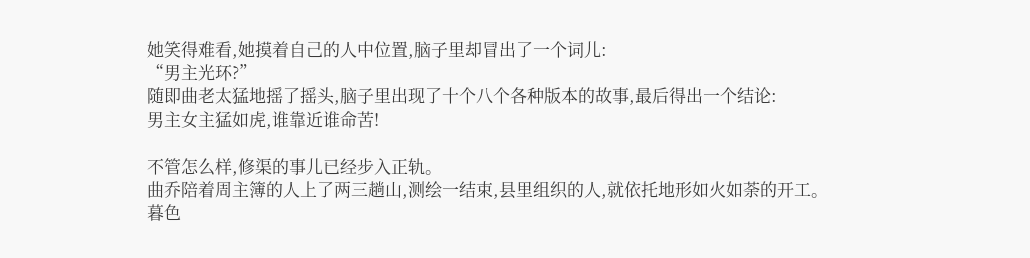她笑得难看,她摸着自己的人中位置,脑子里却冒出了一个词儿:
“男主光环?”
随即曲老太猛地摇了摇头,脑子里出现了十个八个各种版本的故事,最后得出一个结论:
男主女主猛如虎,谁靠近谁命苦!

不管怎么样,修渠的事儿已经步入正轨。
曲乔陪着周主簿的人上了两三趟山,测绘一结束,县里组织的人,就依托地形如火如荼的开工。
暮色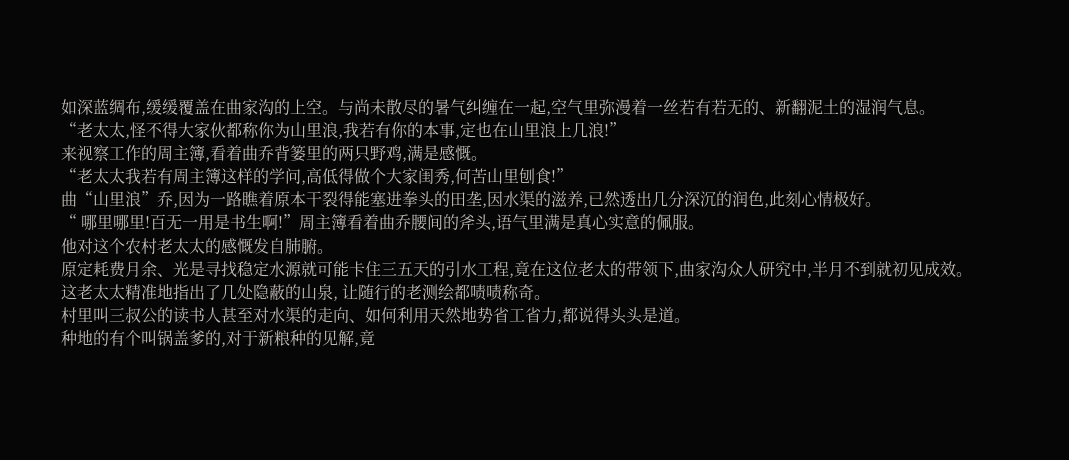如深蓝绸布,缓缓覆盖在曲家沟的上空。与尚未散尽的暑气纠缠在一起,空气里弥漫着一丝若有若无的、新翻泥土的湿润气息。
“老太太,怪不得大家伙都称你为山里浪,我若有你的本事,定也在山里浪上几浪!”
来视察工作的周主簿,看着曲乔背篓里的两只野鸡,满是感慨。
“老太太我若有周主簿这样的学问,高低得做个大家闺秀,何苦山里刨食!”
曲“山里浪”乔,因为一路瞧着原本干裂得能塞进拳头的田垄,因水渠的滋养,已然透出几分深沉的润色,此刻心情极好。
“ 哪里哪里!百无一用是书生啊!”周主簿看着曲乔腰间的斧头,语气里满是真心实意的佩服。
他对这个农村老太太的感慨发自肺腑。
原定耗费月余、光是寻找稳定水源就可能卡住三五天的引水工程,竟在这位老太的带领下,曲家沟众人研究中,半月不到就初见成效。
这老太太精准地指出了几处隐蔽的山泉, 让随行的老测绘都啧啧称奇。
村里叫三叔公的读书人甚至对水渠的走向、如何利用天然地势省工省力,都说得头头是道。
种地的有个叫锅盖爹的,对于新粮种的见解,竟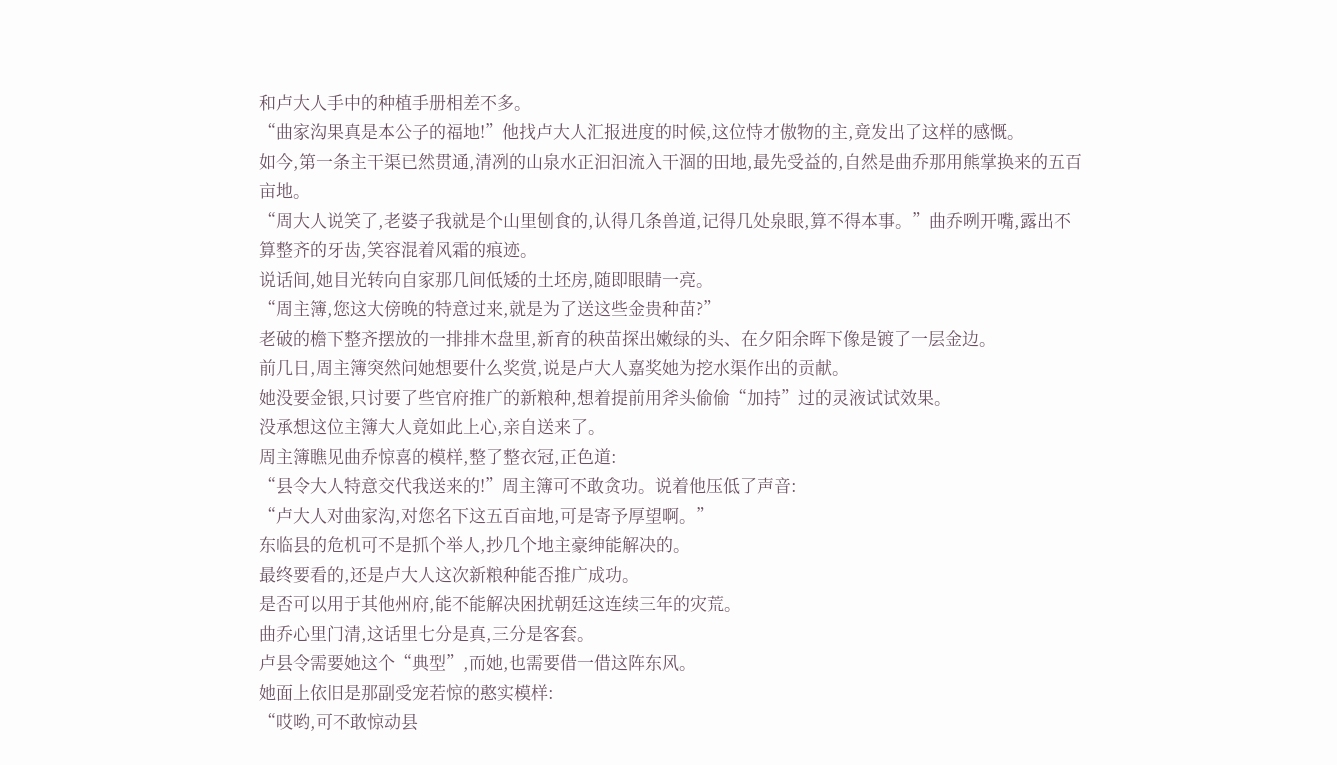和卢大人手中的种植手册相差不多。
“曲家沟果真是本公子的福地!”他找卢大人汇报进度的时候,这位恃才傲物的主,竟发出了这样的感慨。
如今,第一条主干渠已然贯通,清冽的山泉水正汩汩流入干涸的田地,最先受益的,自然是曲乔那用熊掌换来的五百亩地。
“周大人说笑了,老婆子我就是个山里刨食的,认得几条兽道,记得几处泉眼,算不得本事。”曲乔咧开嘴,露出不算整齐的牙齿,笑容混着风霜的痕迹。
说话间,她目光转向自家那几间低矮的土坯房,随即眼睛一亮。
“周主簿,您这大傍晚的特意过来,就是为了送这些金贵种苗?”
老破的檐下整齐摆放的一排排木盘里,新育的秧苗探出嫩绿的头、在夕阳余晖下像是镀了一层金边。
前几日,周主簿突然问她想要什么奖赏,说是卢大人嘉奖她为挖水渠作出的贡献。
她没要金银,只讨要了些官府推广的新粮种,想着提前用斧头偷偷“加持”过的灵液试试效果。
没承想这位主簿大人竟如此上心,亲自送来了。
周主簿瞧见曲乔惊喜的模样,整了整衣冠,正色道:
“县令大人特意交代我送来的!”周主簿可不敢贪功。说着他压低了声音:
“卢大人对曲家沟,对您名下这五百亩地,可是寄予厚望啊。”
东临县的危机可不是抓个举人,抄几个地主豪绅能解决的。
最终要看的,还是卢大人这次新粮种能否推广成功。
是否可以用于其他州府,能不能解决困扰朝廷这连续三年的灾荒。
曲乔心里门清,这话里七分是真,三分是客套。
卢县令需要她这个“典型”,而她,也需要借一借这阵东风。
她面上依旧是那副受宠若惊的憨实模样:
“哎哟,可不敢惊动县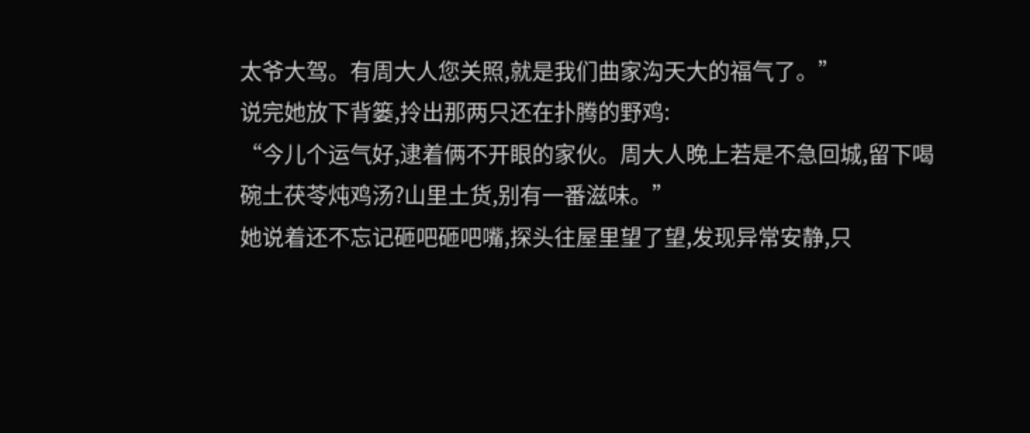太爷大驾。有周大人您关照,就是我们曲家沟天大的福气了。”
说完她放下背篓,拎出那两只还在扑腾的野鸡:
“今儿个运气好,逮着俩不开眼的家伙。周大人晚上若是不急回城,留下喝碗土茯苓炖鸡汤?山里土货,别有一番滋味。”
她说着还不忘记砸吧砸吧嘴,探头往屋里望了望,发现异常安静,只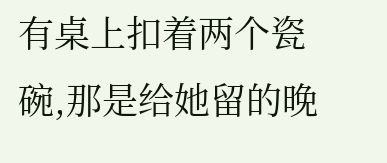有桌上扣着两个瓷碗,那是给她留的晚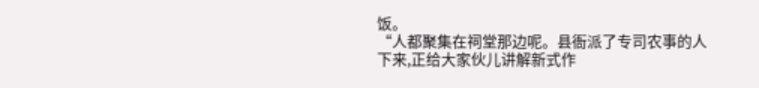饭。
“人都聚集在祠堂那边呢。县衙派了专司农事的人下来,正给大家伙儿讲解新式作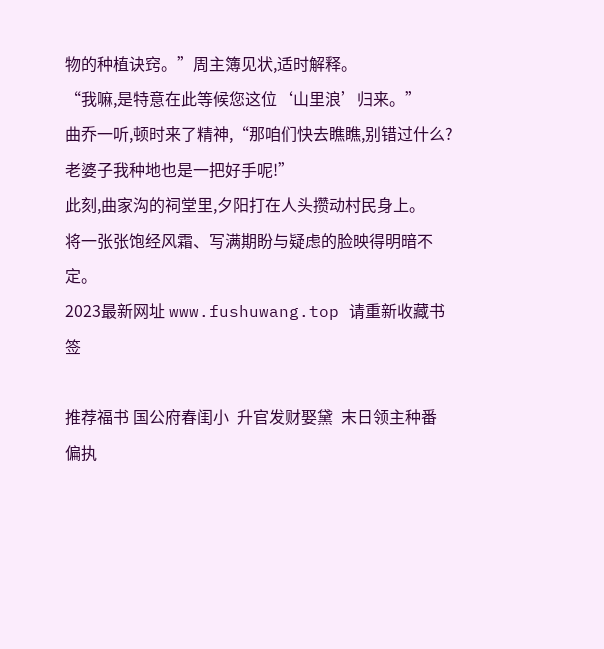物的种植诀窍。”周主簿见状,适时解释。
“我嘛,是特意在此等候您这位‘山里浪’归来。”
曲乔一听,顿时来了精神,“那咱们快去瞧瞧,别错过什么?老婆子我种地也是一把好手呢!”
此刻,曲家沟的祠堂里,夕阳打在人头攒动村民身上。
将一张张饱经风霜、写满期盼与疑虑的脸映得明暗不定。
2023最新网址 www.fushuwang.top 请重新收藏书签

推荐福书 国公府春闺小  升官发财娶黛  末日领主种番  偏执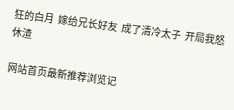狂的白月  嫁给兄长好友  成了清冷太子  开局我怒休渣

网站首页最新推荐浏览记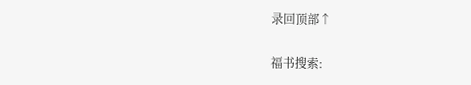录回顶部↑

福书搜索: